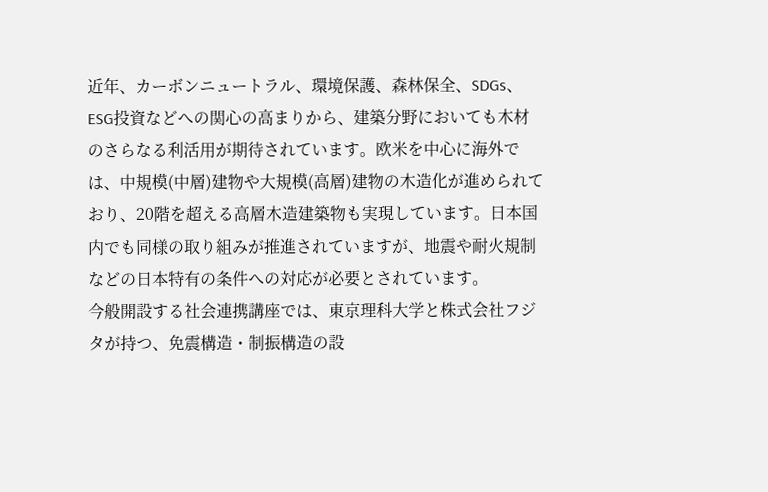近年、カーボンニュートラル、環境保護、森林保全、SDGs、ESG投資などへの関心の高まりから、建築分野においても木材のさらなる利活用が期待されています。欧米を中心に海外では、中規模(中層)建物や大規模(高層)建物の木造化が進められており、20階を超える高層木造建築物も実現しています。日本国内でも同様の取り組みが推進されていますが、地震や耐火規制などの日本特有の条件への対応が必要とされています。
今般開設する社会連携講座では、東京理科大学と株式会社フジタが持つ、免震構造・制振構造の設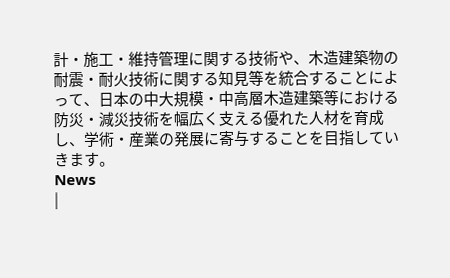計・施工・維持管理に関する技術や、木造建築物の耐震・耐火技術に関する知見等を統合することによって、日本の中大規模・中高層木造建築等における防災・減災技術を幅広く支える優れた人材を育成し、学術・産業の発展に寄与することを目指していきます。
News
|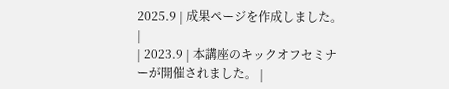2025.9 | 成果ページを作成しました。 |
| 2023.9 | 本講座のキックオフセミナーが開催されました。 |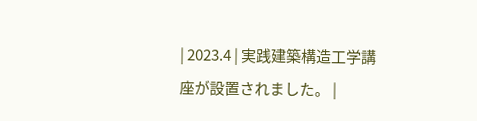| 2023.4 | 実践建築構造工学講座が設置されました。 |